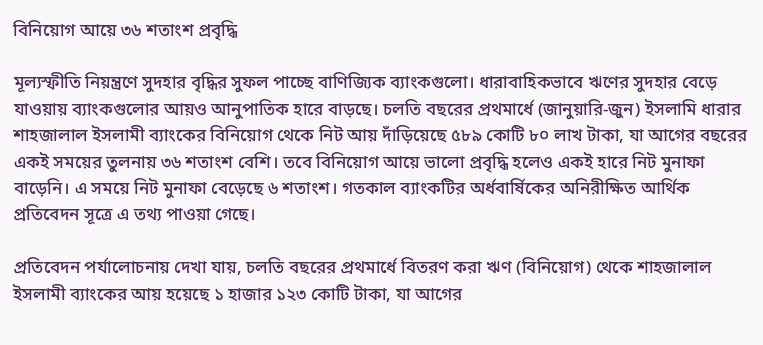বিনিয়োগ আয়ে ৩৬ শতাংশ প্রবৃদ্ধি

মূল্যস্ফীতি নিয়ন্ত্রণে সুদহার বৃদ্ধির সুফল পাচ্ছে বাণিজ্যিক ব্যাংকগুলো। ধারাবাহিকভাবে ঋণের সুদহার বেড়ে যাওয়ায় ব্যাংকগুলোর আয়ও আনুপাতিক হারে বাড়ছে। চলতি বছরের প্রথমার্ধে (জানুয়ারি-জুন) ইসলামি ধারার শাহজালাল ইসলামী ব্যাংকের বিনিয়োগ থেকে নিট আয় দাঁড়িয়েছে ৫৮৯ কোটি ৮০ লাখ টাকা, যা আগের বছরের একই সময়ের তুলনায় ৩৬ শতাংশ বেশি। তবে বিনিয়োগ আয়ে ভালো প্রবৃদ্ধি হলেও একই হারে নিট মুনাফা বাড়েনি। এ সময়ে নিট মুনাফা বেড়েছে ৬ শতাংশ। গতকাল ব্যাংকটির অর্ধবার্ষিকের অনিরীক্ষিত আর্থিক প্রতিবেদন সূত্রে এ তথ্য পাওয়া গেছে।

প্রতিবেদন পর্যালোচনায় দেখা যায়, চলতি বছরের প্রথমার্ধে বিতরণ করা ঋণ (বিনিয়োগ) থেকে শাহজালাল ইসলামী ব্যাংকের আয় হয়েছে ১ হাজার ১২৩ কোটি টাকা, যা আগের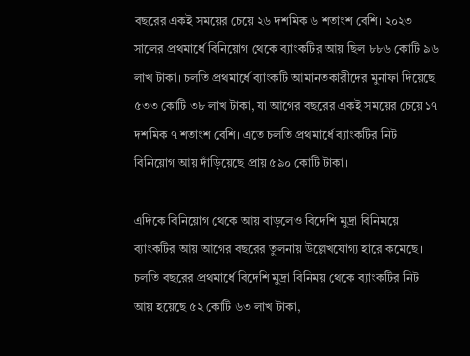বছরের একই সময়ের চেয়ে ২৬ দশমিক ৬ শতাংশ বেশি। ২০২৩ সালের প্রথমার্ধে বিনিয়োগ থেকে ব্যাংকটির আয় ছিল ৮৮৬ কোটি ৯৬ লাখ টাকা। চলতি প্রথমার্ধে ব্যাংকটি আমানতকারীদের মুনাফা দিয়েছে ৫৩৩ কোটি ৩৮ লাখ টাকা, যা আগের বছরের একই সময়ের চেয়ে ১৭ দশমিক ৭ শতাংশ বেশি। এতে চলতি প্রথমার্ধে ব্যাংকটির নিট বিনিয়োগ আয় দাঁড়িয়েছে প্রায় ৫৯০ কোটি টাকা।

এদিকে বিনিয়োগ থেকে আয় বাড়লেও বিদেশি মুদ্রা বিনিময়ে ব্যাংকটির আয় আগের বছরের তুলনায় উল্লেখযোগ্য হারে কমেছে। চলতি বছরের প্রথমার্ধে বিদেশি মুদ্রা বিনিময় থেকে ব্যাংকটির নিট আয় হয়েছে ৫২ কোটি ৬৩ লাখ টাকা,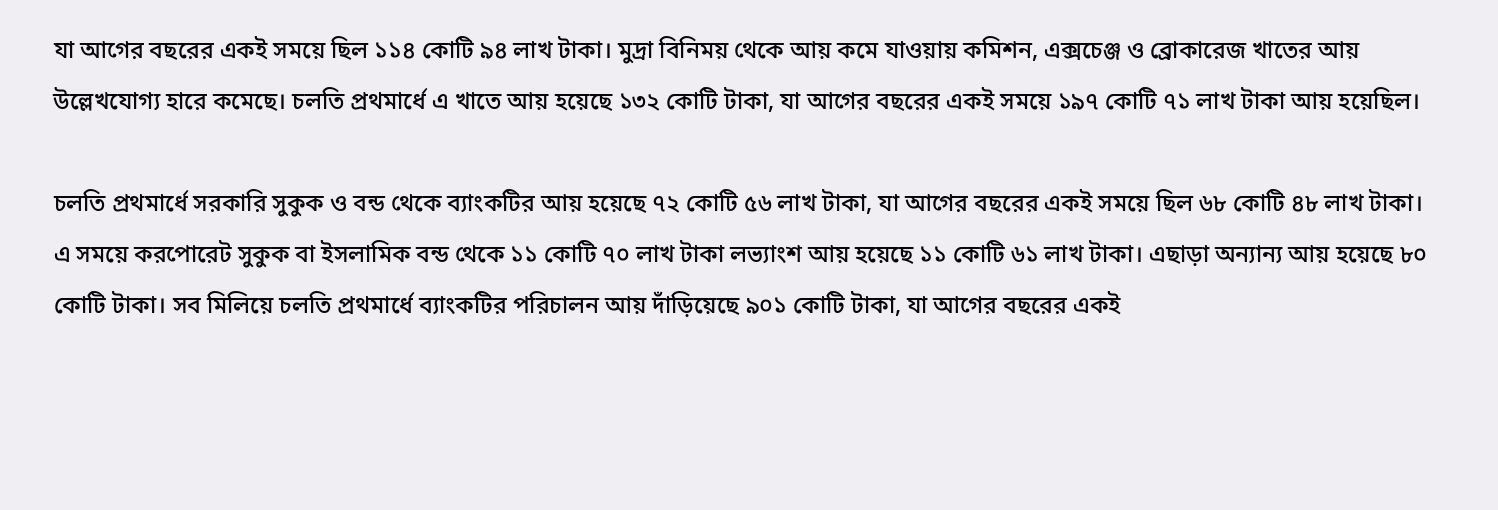যা আগের বছরের একই সময়ে ছিল ১১৪ কোটি ৯৪ লাখ টাকা। মুদ্রা বিনিময় থেকে আয় কমে যাওয়ায় কমিশন, এক্সচেঞ্জ ও ব্রোকারেজ খাতের আয় উল্লেখযোগ্য হারে কমেছে। চলতি প্রথমার্ধে এ খাতে আয় হয়েছে ১৩২ কোটি টাকা, যা আগের বছরের একই সময়ে ১৯৭ কোটি ৭১ লাখ টাকা আয় হয়েছিল।

চলতি প্রথমার্ধে সরকারি সুকুক ও বন্ড থেকে ব্যাংকটির আয় হয়েছে ৭২ কোটি ৫৬ লাখ টাকা, যা আগের বছরের একই সময়ে ছিল ৬৮ কোটি ৪৮ লাখ টাকা। এ সময়ে করপোরেট সুকুক বা ইসলামিক বন্ড থেকে ১১ কোটি ৭০ লাখ টাকা লভ্যাংশ আয় হয়েছে ১১ কোটি ৬১ লাখ টাকা। এছাড়া অন্যান্য আয় হয়েছে ৮০ কোটি টাকা। সব মিলিয়ে চলতি প্রথমার্ধে ব্যাংকটির পরিচালন আয় দাঁড়িয়েছে ৯০১ কোটি টাকা, যা আগের বছরের একই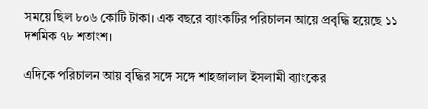সময়ে ছিল ৮০৬ কোটি টাকা। এক বছরে ব্যাংকটির পরিচালন আয়ে প্রবৃদ্ধি হয়েছে ১১ দশমিক ৭৮ শতাংশ।

এদিকে পরিচালন আয় বৃদ্ধির সঙ্গে সঙ্গে শাহজালাল ইসলামী ব্যাংকের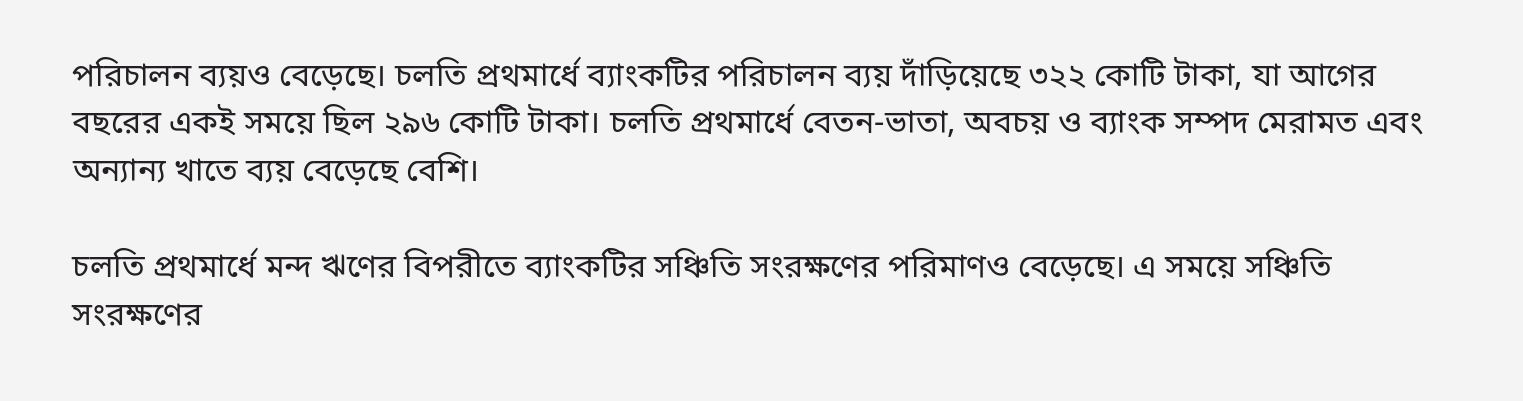পরিচালন ব্যয়ও বেড়েছে। চলতি প্রথমার্ধে ব্যাংকটির পরিচালন ব্যয় দাঁড়িয়েছে ৩২২ কোটি টাকা, যা আগের বছরের একই সময়ে ছিল ২৯৬ কোটি টাকা। চলতি প্রথমার্ধে বেতন-ভাতা, অবচয় ও ব্যাংক সম্পদ মেরামত এবং অন্যান্য খাতে ব্যয় বেড়েছে বেশি।

চলতি প্রথমার্ধে মন্দ ঋণের বিপরীতে ব্যাংকটির সঞ্চিতি সংরক্ষণের পরিমাণও বেড়েছে। এ সময়ে সঞ্চিতি সংরক্ষণের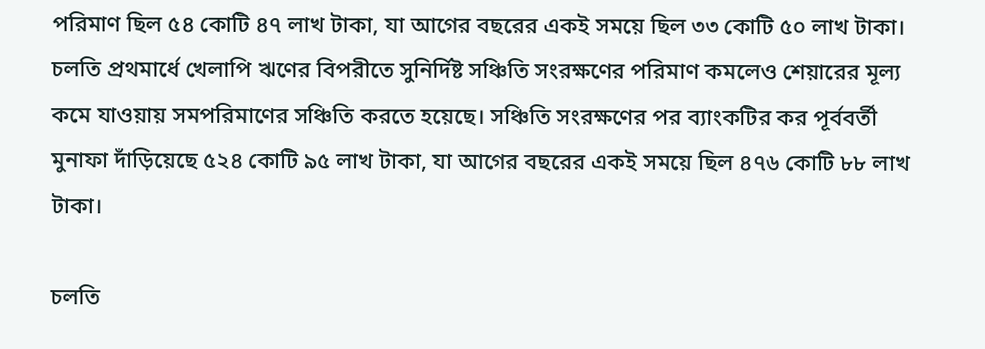পরিমাণ ছিল ৫৪ কোটি ৪৭ লাখ টাকা, যা আগের বছরের একই সময়ে ছিল ৩৩ কোটি ৫০ লাখ টাকা। চলতি প্রথমার্ধে খেলাপি ঋণের বিপরীতে সুনির্দিষ্ট সঞ্চিতি সংরক্ষণের পরিমাণ কমলেও শেয়ারের মূল্য কমে যাওয়ায় সমপরিমাণের সঞ্চিতি করতে হয়েছে। সঞ্চিতি সংরক্ষণের পর ব্যাংকটির কর পূর্ববর্তী মুনাফা দাঁড়িয়েছে ৫২৪ কোটি ৯৫ লাখ টাকা, যা আগের বছরের একই সময়ে ছিল ৪৭৬ কোটি ৮৮ লাখ টাকা।

চলতি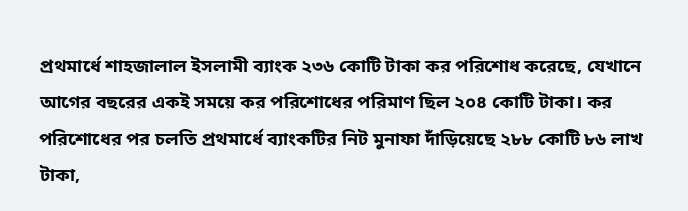প্রথমার্ধে শাহজালাল ইসলামী ব্যাংক ২৩৬ কোটি টাকা কর পরিশোধ করেছে, যেখানে আগের বছরের একই সময়ে কর পরিশোধের পরিমাণ ছিল ২০৪ কোটি টাকা। কর পরিশোধের পর চলতি প্রথমার্ধে ব্যাংকটির নিট মুনাফা দাঁড়িয়েছে ২৮৮ কোটি ৮৬ লাখ টাকা,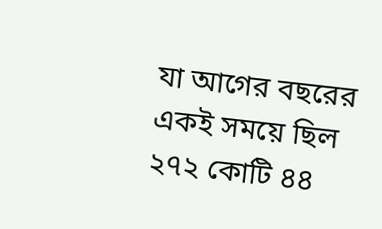যা আগের বছরের একই সময়ে ছিল ২৭২ কোটি ৪৪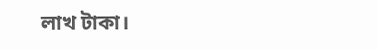লাখ টাকা।